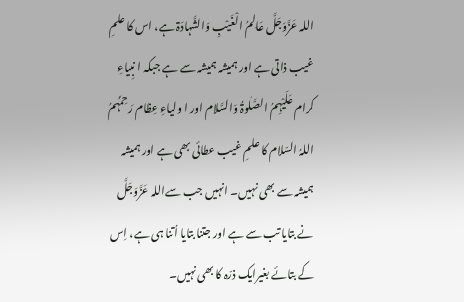اللہ عَزَّوَجَلَّ عَالِمُ الْغَیْبِ وَالشَّہادَۃ ہے، اس کا علمِ غیب ذاتی ہے اور ہمیشہ ہمیشہ سے ہے جبکہ ا نبِیاءِ کرام عَلَیْہِمُ الصَّلٰوۃُ وَالسَّلام اور ا ولیاءِ عِظام رَحِمَہُمُ اللہُ السّلام کا علمِ غیب عطائی بھی ہے اور ہمیشہ ہمیشہ سے بھی نہیں۔ انہیں جب سےاللہ عَزَّوَجَلَّ نے بتایا تب سے ہے اور جتنا بتایا اُتنا ہی ہے، اِس کے بتائے بغیرایک ذرّہ کا بھی نہیں۔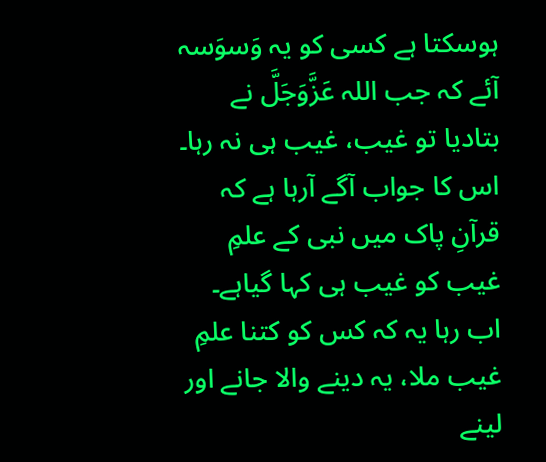ہوسکتا ہے کسی کو یہ وَسوَسہ آئے کہ جب اللہ عَزَّوَجَلَّ نے بتادیا تو غیب، غیب ہی نہ رہا۔ اس کا جواب آگے آرہا ہے کہ قرآنِ پاک میں نبی کے علمِ غیب کو غیب ہی کہا گیاہے۔ اب رہا یہ کہ کس کو کتنا علمِ غیب ملا، یہ دینے والا جانے اور لینے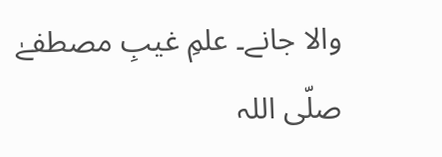والا جانے۔ علمِ غیبِ مصطفےٰ صلّی اللہ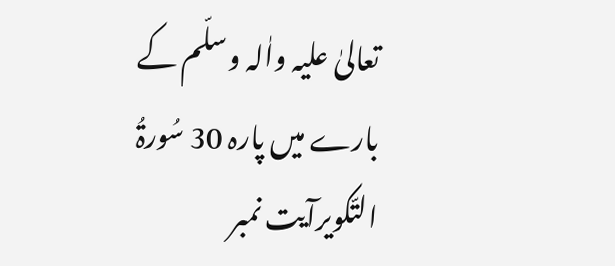تعالیٰ علیہ واٰلہ وسلّم کے بارے میں پارہ 30 سُورۃُ التّکویرآیت نمبر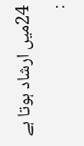24میں ارشاد ہوتا ہے :